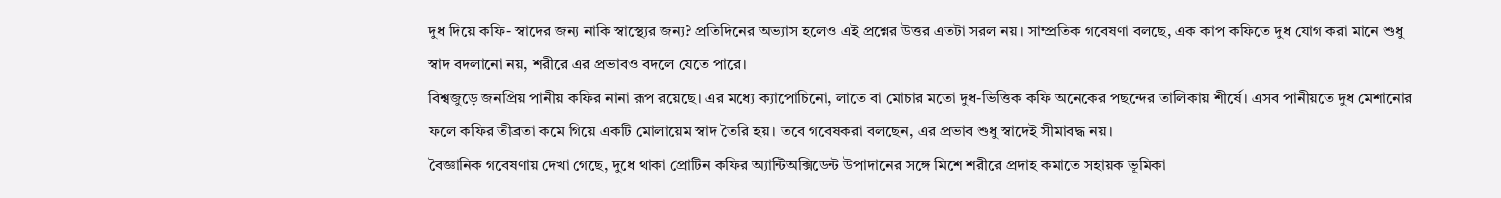দুধ দিয়ে কফি- স্বাদের জন্য নাকি স্বাস্থ্যের জন্য? প্রতিদিনের অভ্যাস হলেও এই প্রশ্নের উত্তর এতটা সরল নয়। সাম্প্রতিক গবেষণা বলছে, এক কাপ কফিতে দুধ যোগ করা মানে শুধু স্বাদ বদলানো নয়, শরীরে এর প্রভাবও বদলে যেতে পারে।
বিশ্বজুড়ে জনপ্রিয় পানীয় কফির নানা রূপ রয়েছে। এর মধ্যে ক্যাপোচিনো, লাতে বা মোচার মতো দুধ-ভিত্তিক কফি অনেকের পছন্দের তালিকায় শীর্ষে। এসব পানীয়তে দুধ মেশানোর ফলে কফির তীব্রতা কমে গিয়ে একটি মোলায়েম স্বাদ তৈরি হয়। তবে গবেষকরা বলছেন, এর প্রভাব শুধু স্বাদেই সীমাবদ্ধ নয়।
বৈজ্ঞানিক গবেষণায় দেখা গেছে, দুধে থাকা প্রোটিন কফির অ্যান্টিঅক্সিডেন্ট উপাদানের সঙ্গে মিশে শরীরে প্রদাহ কমাতে সহায়ক ভূমিকা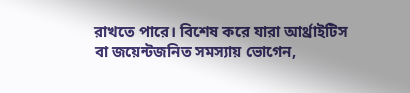রাখতে পারে। বিশেষ করে যারা আর্থ্রাইটিস বা জয়েন্টজনিত সমস্যায় ভোগেন,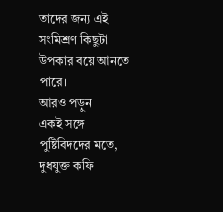তাদের জন্য এই সংমিশ্রণ কিছুটা উপকার বয়ে আনতে পারে।
আরও পড়ুন
একই সঙ্গে পুষ্টিবিদদের মতে, দুধযুক্ত কফি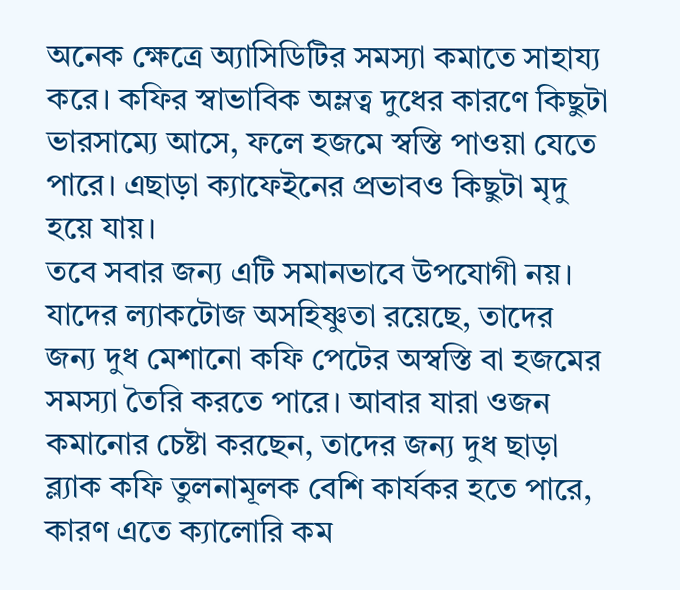অনেক ক্ষেত্রে অ্যাসিডিটির সমস্যা কমাতে সাহায্য করে। কফির স্বাভাবিক অম্লত্ব দুধের কারণে কিছুটা ভারসাম্যে আসে, ফলে হজমে স্বস্তি পাওয়া যেতে পারে। এছাড়া ক্যাফেইনের প্রভাবও কিছুটা মৃদু হয়ে যায়।
তবে সবার জন্য এটি সমানভাবে উপযোগী নয়। যাদের ল্যাকটোজ অসহিষ্ণুতা রয়েছে, তাদের জন্য দুধ মেশানো কফি পেটের অস্বস্তি বা হজমের সমস্যা তৈরি করতে পারে। আবার যারা ওজন কমানোর চেষ্টা করছেন, তাদের জন্য দুধ ছাড়া ব্ল্যাক কফি তুলনামূলক বেশি কার্যকর হতে পারে, কারণ এতে ক্যালোরি কম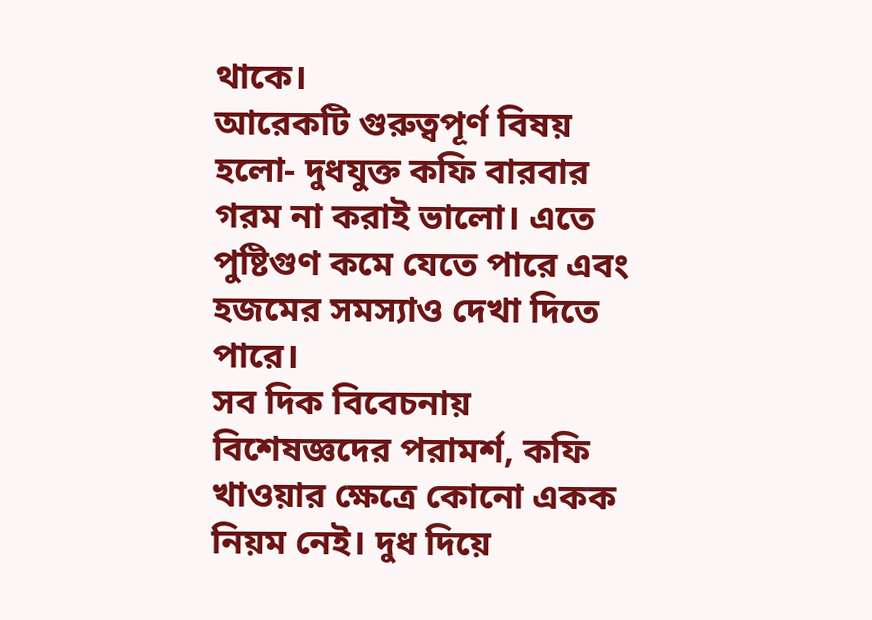থাকে।
আরেকটি গুরুত্বপূর্ণ বিষয় হলো- দুধযুক্ত কফি বারবার গরম না করাই ভালো। এতে পুষ্টিগুণ কমে যেতে পারে এবং হজমের সমস্যাও দেখা দিতে পারে।
সব দিক বিবেচনায় বিশেষজ্ঞদের পরামর্শ, কফি খাওয়ার ক্ষেত্রে কোনো একক নিয়ম নেই। দুধ দিয়ে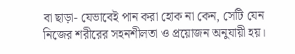বা ছাড়া- যেভাবেই পান করা হোক না কেন, সেটি যেন নিজের শরীরের সহনশীলতা ও প্রয়োজন অনুযায়ী হয়।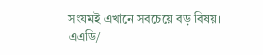সংযমই এখানে সবচেয়ে বড় বিষয়।
এএডি/